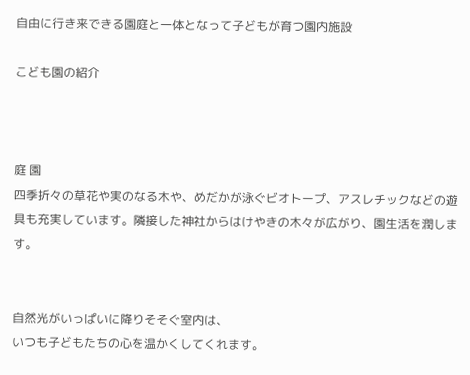自由に行き来できる園庭と一体となって子どもが育つ園内施設

こども園の紹介



庭 園
四季折々の草花や実のなる木や、めだかが泳ぐビオトープ、アスレチックなどの遊具も充実しています。隣接した神社からはけやきの木々が広がり、園生活を潤します。


自然光がいっぱいに降りそそぐ室内は、
いつも子どもたちの心を温かくしてくれます。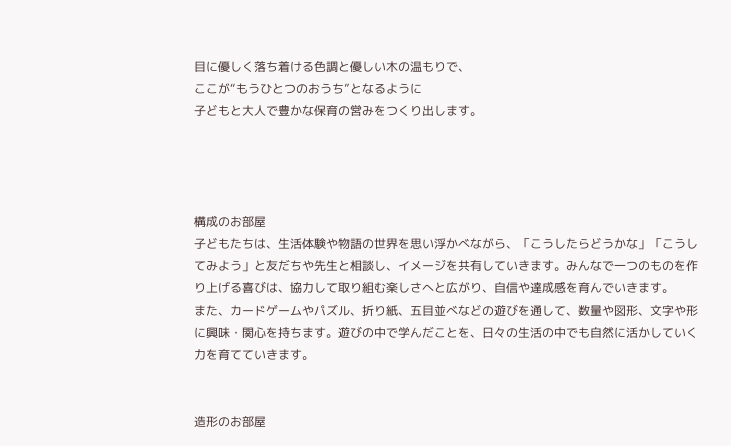目に優しく落ち着ける色調と優しい木の温もりで、
ここが“もうひとつのおうち”となるように
子どもと大人で豊かな保育の営みをつくり出します。




構成のお部屋
子どもたちは、生活体験や物語の世界を思い浮かべながら、「こうしたらどうかな」「こうしてみよう」と友だちや先生と相談し、イメージを共有していきます。みんなで一つのものを作り上げる喜びは、協力して取り組む楽しさへと広がり、自信や達成感を育んでいきます。
また、カードゲームやパズル、折り紙、五目並べなどの遊びを通して、数量や図形、文字や形に興味・関心を持ちます。遊びの中で学んだことを、日々の生活の中でも自然に活かしていく力を育てていきます。


造形のお部屋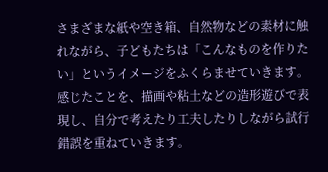さまざまな紙や空き箱、自然物などの素材に触れながら、子どもたちは「こんなものを作りたい」というイメージをふくらませていきます。感じたことを、描画や粘土などの造形遊びで表現し、自分で考えたり工夫したりしながら試行錯誤を重ねていきます。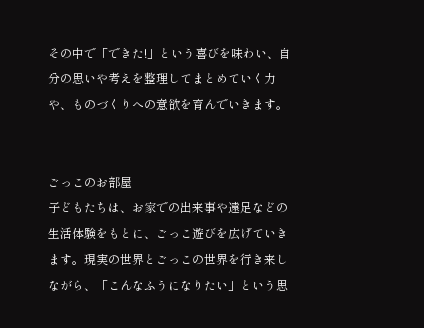その中で「できた!」という喜びを味わい、自分の思いや考えを整理してまとめていく力や、ものづくりへの意欲を育んでいきます。


ごっこのお部屋
子どもたちは、お家での出来事や遠足などの生活体験をもとに、ごっこ遊びを広げていきます。現実の世界とごっこの世界を行き来しながら、「こんなふうになりたい」という思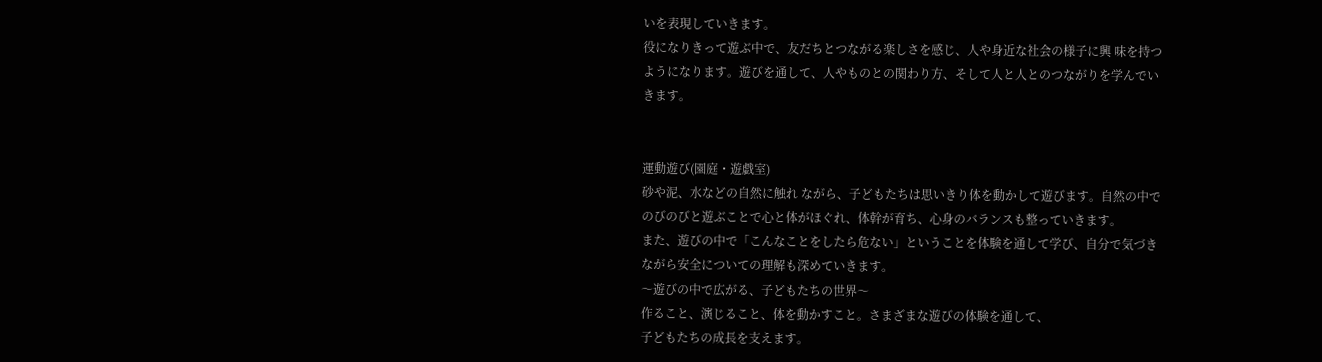いを表現していきます。
役になりきって遊ぶ中で、友だちとつながる楽しさを感じ、人や身近な社会の様子に興 味を持つようになります。遊びを通して、人やものとの関わり方、そして人と人とのつながりを学んでいきます。


運動遊び(園庭・遊戯室)
砂や泥、水などの自然に触れ ながら、子どもたちは思いきり体を動かして遊びます。自然の中でのびのびと遊ぶことで心と体がほぐれ、体幹が育ち、心身のバランスも整っていきます。
また、遊びの中で「こんなことをしたら危ない」ということを体験を通して学び、自分で気づきながら安全についての理解も深めていきます。
〜遊びの中で広がる、子どもたちの世界〜
作ること、演じること、体を動かすこと。さまざまな遊びの体験を通して、
子どもたちの成長を支えます。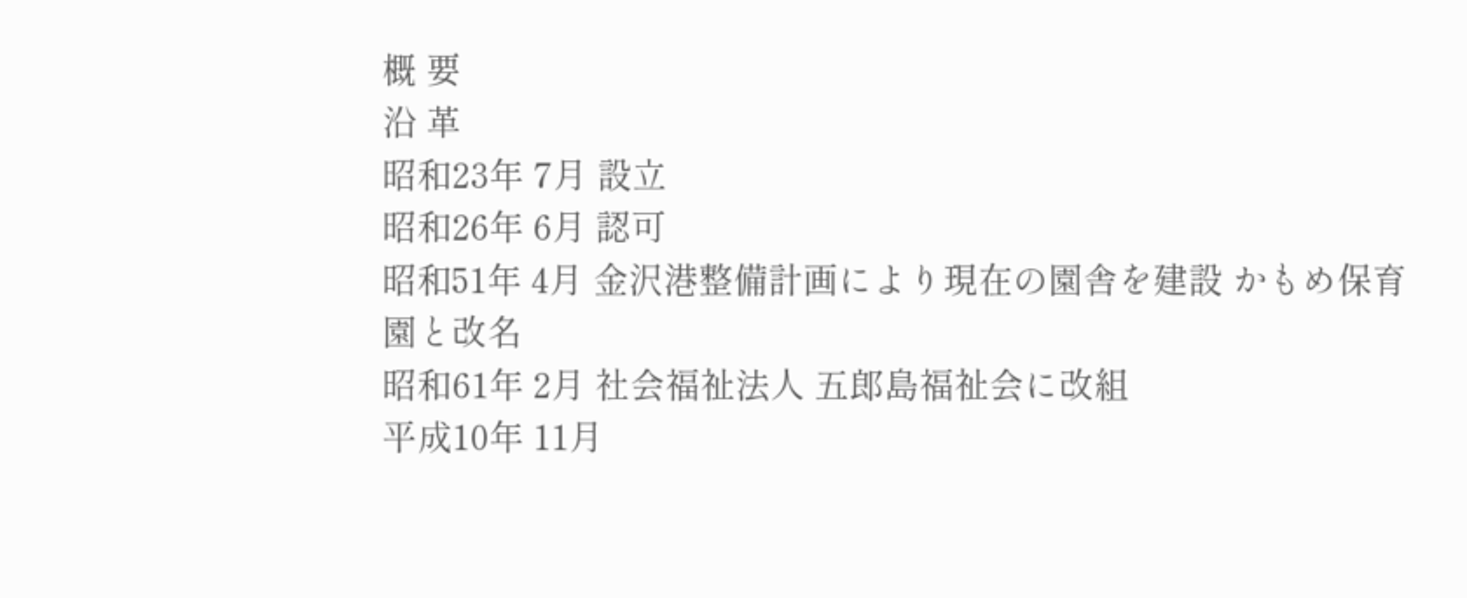概 要
沿 革
昭和23年 7月 設立
昭和26年 6月 認可
昭和51年 4月 金沢港整備計画により現在の園舎を建設 かもめ保育園と改名
昭和61年 2月 社会福祉法人 五郎島福祉会に改組
平成10年 11月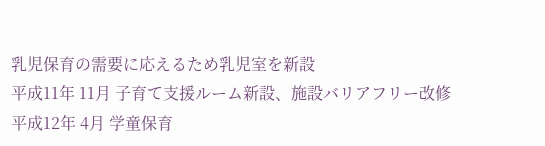乳児保育の需要に応えるため乳児室を新設
平成11年 11月 子育て支援ルーム新設、施設バリアフリー改修
平成12年 4月 学童保育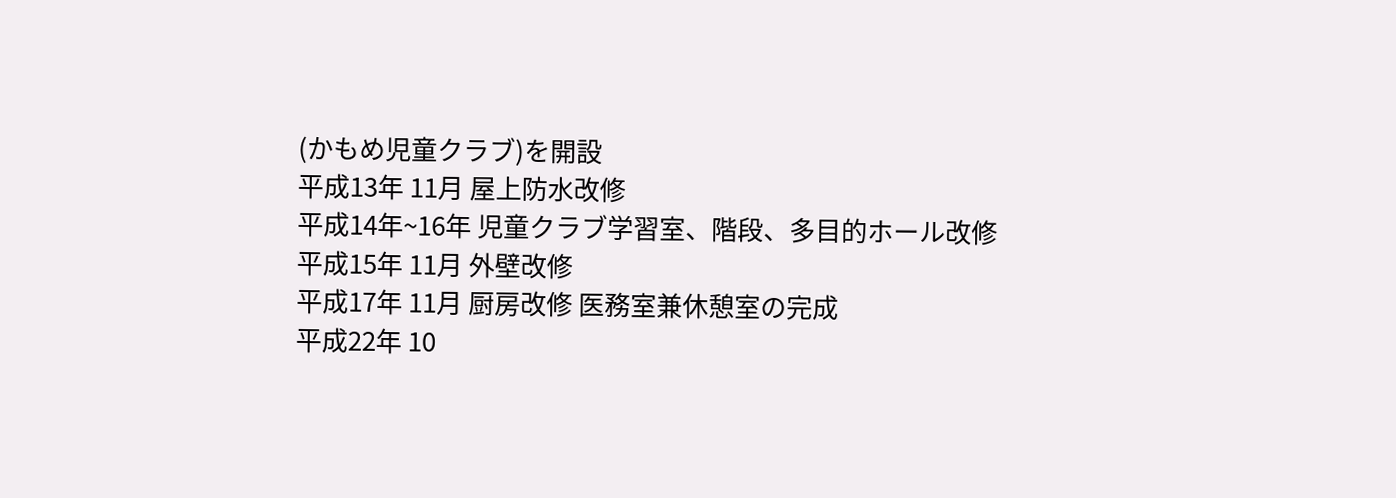(かもめ児童クラブ)を開設
平成13年 11月 屋上防水改修
平成14年~16年 児童クラブ学習室、階段、多目的ホール改修
平成15年 11月 外壁改修
平成17年 11月 厨房改修 医務室兼休憩室の完成
平成22年 10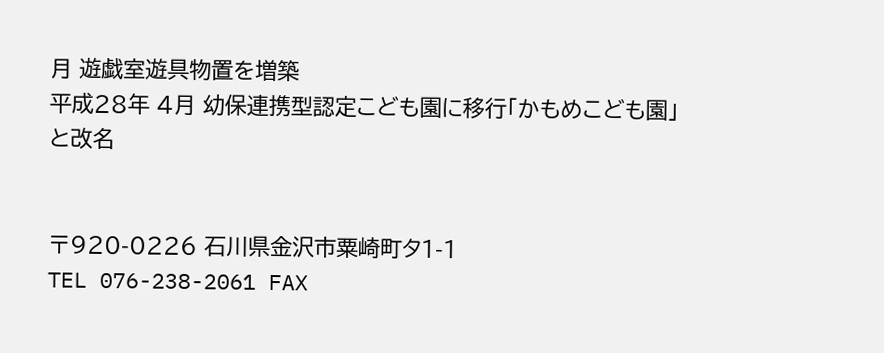月 遊戯室遊具物置を増築
平成28年 4月 幼保連携型認定こども園に移行「かもめこども園」と改名


〒920-0226 石川県金沢市粟崎町タ1-1
TEL 076-238-2061 FAX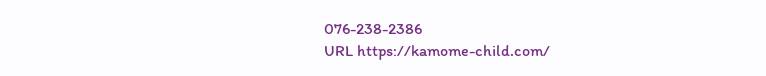076-238-2386
URL https://kamome-child.com/